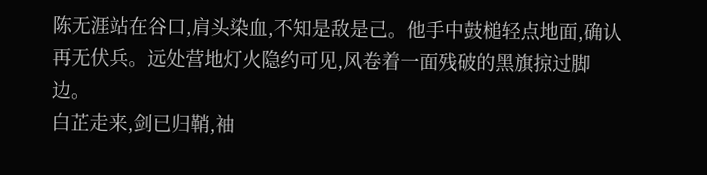陈无涯站在谷口,肩头染血,不知是敌是己。他手中鼓槌轻点地面,确认再无伏兵。远处营地灯火隐约可见,风卷着一面残破的黑旗掠过脚边。
白芷走来,剑已归鞘,袖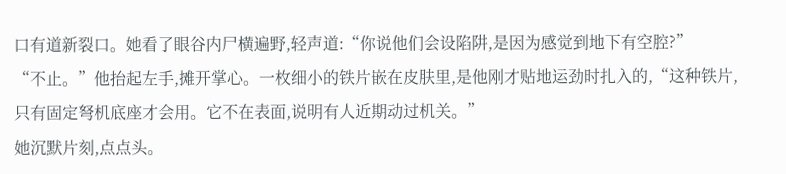口有道新裂口。她看了眼谷内尸横遍野,轻声道:“你说他们会设陷阱,是因为感觉到地下有空腔?”
“不止。”他抬起左手,摊开掌心。一枚细小的铁片嵌在皮肤里,是他刚才贴地运劲时扎入的,“这种铁片,只有固定弩机底座才会用。它不在表面,说明有人近期动过机关。”
她沉默片刻,点点头。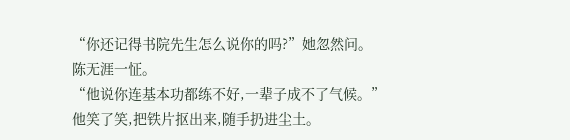“你还记得书院先生怎么说你的吗?”她忽然问。
陈无涯一怔。
“他说你连基本功都练不好,一辈子成不了气候。”
他笑了笑,把铁片抠出来,随手扔进尘土。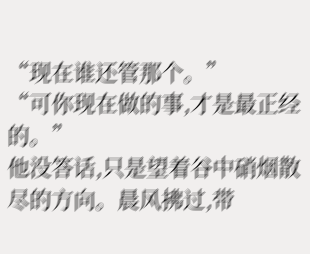“现在谁还管那个。”
“可你现在做的事,才是最正经的。”
他没答话,只是望着谷中硝烟散尽的方向。晨风拂过,带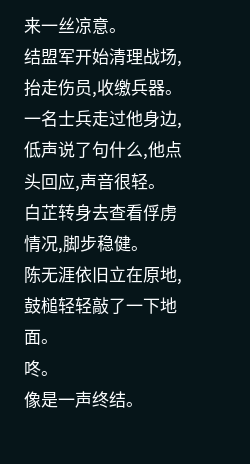来一丝凉意。
结盟军开始清理战场,抬走伤员,收缴兵器。一名士兵走过他身边,低声说了句什么,他点头回应,声音很轻。
白芷转身去查看俘虏情况,脚步稳健。
陈无涯依旧立在原地,鼓槌轻轻敲了一下地面。
咚。
像是一声终结。